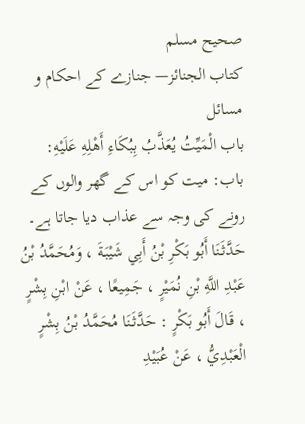صحيح مسلم
كتاب الجنائز— جنازے کے احکام و مسائل
باب الْمَيِّتُ يُعَذَّبُ بِبُكَاءِ أَهْلِهِ عَلَيْهِ: باب: میت کو اس کے گھر والوں کے رونے کی وجہ سے عذاب دیا جاتا ہے۔
حَدَّثَنَا أَبُو بَكْرِ بْنُ أَبِي شَيْبَةَ ، وَمُحَمَّدُ بْنُ عَبْدِ اللَّهِ بْنِ نُمَيْرٍ ، جَمِيعًا ، عَنْ ابْنِ بِشْرٍ ، قَالَ أَبُو بَكْرٍ : حَدَّثَنَا مُحَمَّدُ بْنُ بِشْرٍ الْعَبْدِيُّ ، عَنْ عُبَيْدِ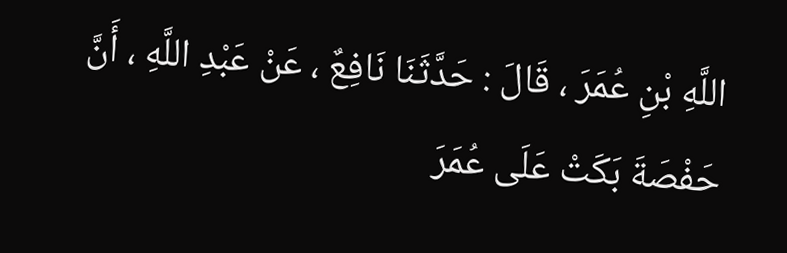اللَّهِ بْنِ عُمَرَ ، قَالَ : حَدَّثَنَا نَافِعٌ ، عَنْ عَبْدِ اللَّهِ ، أَنَّ حَفْصَةَ بَكَتْ عَلَى عُمَرَ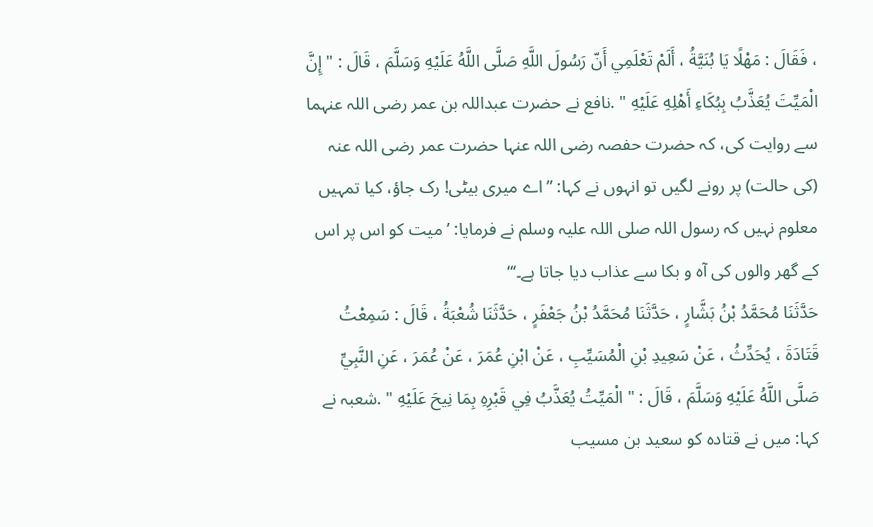، فَقَالَ : مَهْلًا يَا بُنَيَّةُ ، أَلَمْ تَعْلَمِي أَنّ رَسُولَ اللَّهِ صَلَّى اللَّهُ عَلَيْهِ وَسَلَّمَ ، قَالَ : " إِنَّ الْمَيِّتَ يُعَذَّبُ بِبُكَاءِ أَهْلِهِ عَلَيْهِ " .نافع نے حضرت عبداللہ بن عمر رضی اللہ عنہما سے روایت کی، کہ حضرت حفصہ رضی اللہ عنہا حضرت عمر رضی اللہ عنہ (کی حالت) پر رونے لگیں تو انہوں نے کہا: ”اے میری بیٹی! رک جاؤ، کیا تمہیں معلوم نہیں کہ رسول اللہ صلی اللہ علیہ وسلم نے فرمایا: ’میت کو اس پر اس کے گھر والوں کی آہ و بکا سے عذاب دیا جاتا ہے۔‘“
حَدَّثَنَا مُحَمَّدُ بْنُ بَشَّارٍ ، حَدَّثَنَا مُحَمَّدُ بْنُ جَعْفَرٍ ، حَدَّثَنَا شُعْبَةُ ، قَالَ : سَمِعْتُ قَتَادَةَ ، يُحَدِّثُ ، عَنْ سَعِيدِ بْنِ الْمُسَيِّبِ ، عَنْ ابْنِ عُمَرَ ، عَنْ عُمَرَ ، عَنِ النَّبِيِّ صَلَّى اللَّهُ عَلَيْهِ وَسَلَّمَ ، قَالَ : " الْمَيِّتُ يُعَذَّبُ فِي قَبْرِهِ بِمَا نِيحَ عَلَيْهِ " .شعبہ نے کہا: میں نے قتادہ کو سعید بن مسیب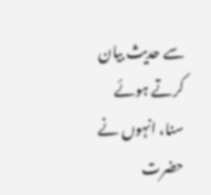سے حدیث بیان کرتے ہوئے سنا، انہوں نے حضرت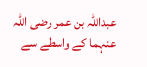عبداللہ بن عمر رضی اللہ عنہما کے واسطے سے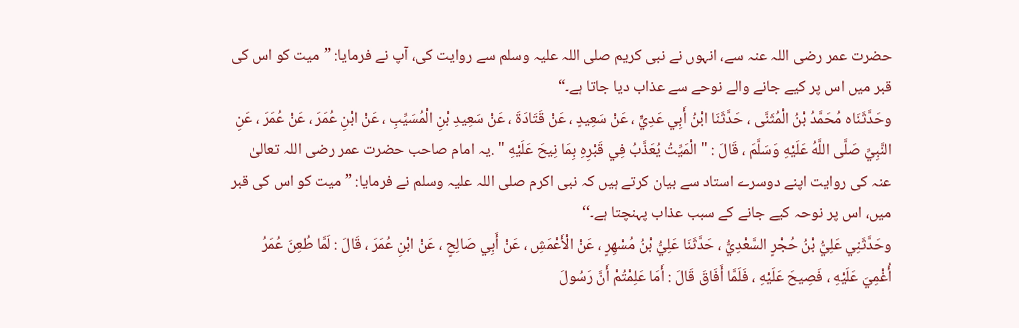حضرت عمر رضی اللہ عنہ سے، انہوں نے نبی کریم صلی اللہ علیہ وسلم سے روایت کی، آپ نے فرمایا: ”میت کو اس کی قبر میں اس پر کیے جانے والے نوحے سے عذاب دیا جاتا ہے۔“
وحَدَّثَنَاه مُحَمَّدُ بْنُ الْمُثَنَّى ، حَدَّثَنَا ابْنُ أَبِي عَدِيٍّ ، عَنْ سَعِيدٍ ، عَنْ قَتَادَةَ ، عَنْ سَعِيدِ بْنِ الْمُسَيِّبِ ، عَنْ ابْنِ عُمَرَ ، عَنْ عُمَرَ ، عَنِ النَّبِيِّ صَلَّى اللَّهُ عَلَيْهِ وَسَلَّمَ ، قَالَ : " الْمَيِّتُ يُعَذَّبُ فِي قَبْرِهِ بِمَا نِيحَ عَلَيْهِ " .یہ امام صاحب حضرت عمر رضی اللہ تعالیٰ عنہ کی روایت اپنے دوسرے استاد سے بیان کرتے ہیں کہ نبی اکرم صلی اللہ علیہ وسلم نے فرمایا: ”میت کو اس کی قبر میں، اس پر نوحہ کیے جانے کے سبب عذاب پہنچتا ہے۔‘‘
وحَدَّثَنِي عَلِيُّ بْنُ حُجْرٍ السَّعْدِيُّ ، حَدَّثَنَا عَلِيُّ بْنُ مُسْهِرٍ ، عَنْ الْأَعْمَشِ ، عَنْ أَبِي صَالِحٍ ، عَنْ ابْنِ عُمَرَ ، قَالَ : لَمَّا طُعِنَ عُمَرُ أُغْمِيَ عَلَيْهِ ، فَصِيحَ عَلَيْهِ ، فَلَمَّا أَفَاقَ قَالَ : أَمَا عَلِمْتُمْ أَنَّ رَسُولَ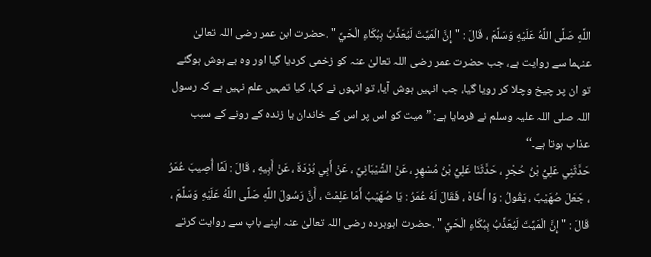اللَّهِ صَلَّى اللَّهُ عَلَيْهِ وَسَلَّمَ ، قَالَ : " إِنَّ الْمَيِّتَ لَيُعَذَّبُ بِبُكَاءِ الْحَيِّ " .حضرت ابن عمر رضی اللہ تعالیٰ عنہما سے روایت ہے، جب حضرت عمر رضی اللہ تعالیٰ عنہ کو زخمی کردیا گیا اور وہ بے ہوش ہوگئے تو ان پر چیخ وچلا کر رویا گیا، جب انہیں ہوش آیا، تو انہوں نے کہا، کیا تمہیں علم نہیں ہے کہ رسول اللہ صلی اللہ علیہ وسلم نے فرمایا ہے: ”میت کو اس پر اس کے خاندان یا زندہ کے رونے کے سبب عذاب ہوتا ہے۔‘‘
حَدَّثَنِي عَلِيُّ بْنُ حُجْرٍ ، حَدَّثَنَا عَلِيُّ بْنُ مُسْهِرٍ ، عَنْ الشَّيْبَانِيِّ ، عَنْ أَبِي بُرْدَةَ ، عَنْ أَبِيهِ ، قَالَ : لَمَّا أُصِيبَ عُمَرُ ، جَعَلَ صُهَيْبٌ ، يَقُولُ : وَا أَخَاهْ ، فَقَالَ لَهُ عُمَرُ : يَا صُهَيْبُ أَمَا عَلِمْتَ ، أَنَّ رَسُولَ اللَّهِ صَلَّى اللَّهُ عَلَيْهِ وَسَلَّمَ ، قَالَ : " إِنَّ الْمَيِّتَ لَيُعَذَّبُ بِبُكَاءِ الْحَيِّ " .حضرت ابوبردہ رضی اللہ تعالیٰ عنہ اپنے باپ سے روایت کرتے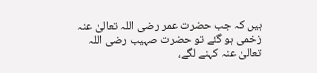ہیں کہ جب حضرت عمر رضی اللہ تعالیٰ عنہ زخمی ہو گئے تو حضرت صہیب رضی اللہ تعالیٰ عنہ کہنے لگے،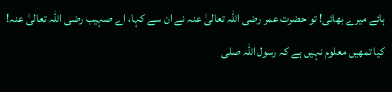ہائے میرے بھائی! تو حضرت عمر رضی اللہ تعالیٰ عنہ نے ان سے کہا، اے صہیب رضی اللہ تعالیٰ عنہ! کیا تمھیں معلوم نہیں ہے کہ رسول اللہ صلی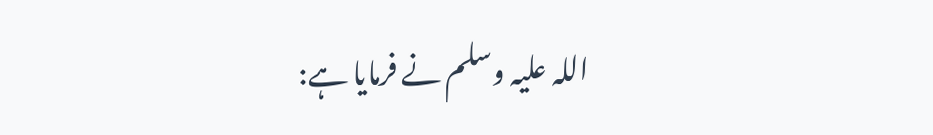اللہ علیہ وسلم نے فرمایا ہے: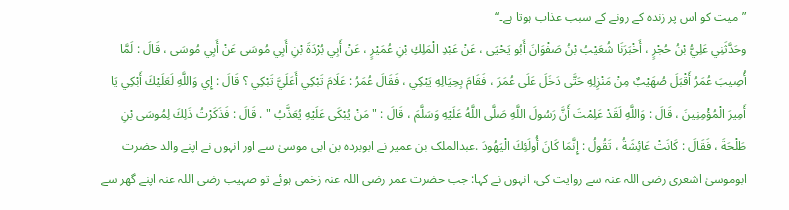”میت کو اس پر زندہ کے رونے کے سبب عذاب ہوتا ہے۔‘‘
وحَدَّثَنِي عَلِيُّ بْنُ حُجْرٍ ، أَخْبَرَنَا شُعَيْبُ بْنُ صَفْوَانَ أَبُو يَحْيَى ، عَنْ عَبْدِ الْمَلِكِ بْنِ عُمَيْرٍ ، عَنْ أَبِي بُرْدَةَ بْنِ أَبِي مُوسَى عَنْ أَبِي مُوسَى ، قَالَ : لَمَّا أُصِيبَ عُمَرُ أَقْبَلَ صُهَيْبٌ مِنْ مَنْزِلِهِ حَتَّى دَخَلَ عَلَى عُمَرَ ، فَقَامَ بِحِيَالِهِ يَبْكِي ، فَقَالَ عُمَرُ : عَلَامَ تَبْكِي أَعَلَيَّ تَبْكِي ؟ قَالَ : إِي وَاللَّهِ لَعَلَيْكَ أَبْكِي يَا أَمِيرَ الْمُؤْمِنِينَ ، قَالَ : وَاللَّهِ لَقَدْ عَلِمْتَ أَنَّ رَسُولَ اللَّهِ صَلَّى اللَّهُ عَلَيْهِ وَسَلَّمَ ، قَالَ : " مَنْ يُبْكَى عَلَيْهِ يُعَذَّبُ " . قَالَ : فَذَكَرْتُ ذَلِكَ لِمُوسَى بْنِ طَلْحَةَ ، فَقَالَ : كَانَتْ عَائِشَةُ ، تَقُولُ : إِنَّمَا كَانَ أُولَئِكَ الْيَهُودَ .عبدالملک بن عمیر نے ابوبردہ بن ابی موسیٰ سے اور انہوں نے اپنے والد حضرت ابوموسیٰ اشعری رضی اللہ عنہ سے روایت کی، انہوں نے کہا: جب حضرت عمر رضی اللہ عنہ زخمی ہوئے تو صہیب رضی اللہ عنہ اپنے گھر سے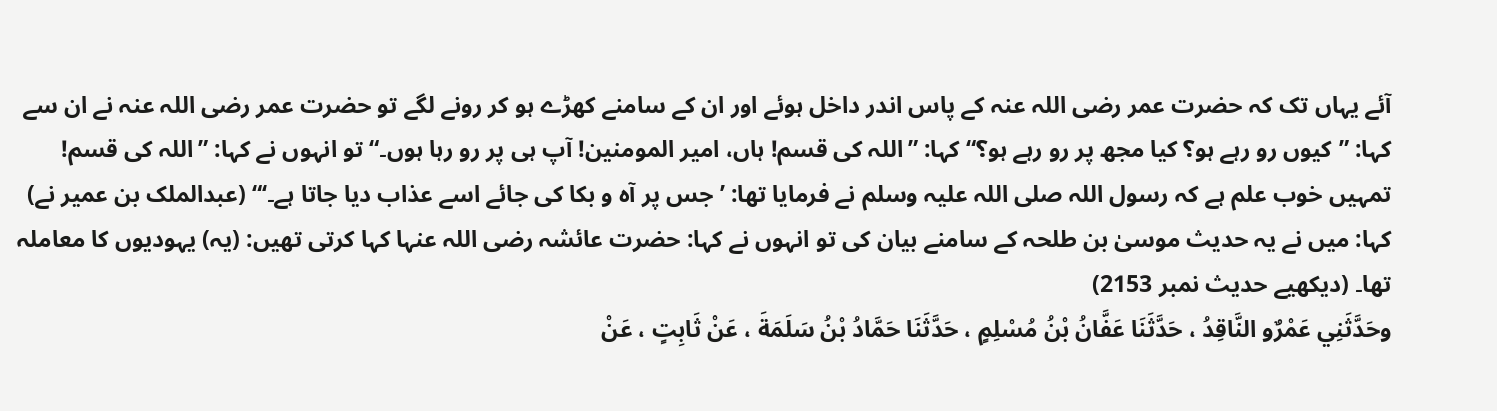آئے یہاں تک کہ حضرت عمر رضی اللہ عنہ کے پاس اندر داخل ہوئے اور ان کے سامنے کھڑے ہو کر رونے لگے تو حضرت عمر رضی اللہ عنہ نے ان سے کہا: ”کیوں رو رہے ہو؟ کیا مجھ پر رو رہے ہو؟“ کہا: ”اللہ کی قسم! ہاں، امیر المومنین! آپ ہی پر رو رہا ہوں۔“ تو انہوں نے کہا: ”اللہ کی قسم! تمہیں خوب علم ہے کہ رسول اللہ صلی اللہ علیہ وسلم نے فرمایا تھا: ’جس پر آہ و بکا کی جائے اسے عذاب دیا جاتا ہے۔‘“ (عبدالملک بن عمیر نے) کہا: میں نے یہ حدیث موسیٰ بن طلحہ کے سامنے بیان کی تو انہوں نے کہا: حضرت عائشہ رضی اللہ عنہا کہا کرتی تھیں: (یہ) یہودیوں کا معاملہ تھا۔ (دیکھیے حدیث نمبر 2153)
وحَدَّثَنِي عَمْرٌو النَّاقِدُ ، حَدَّثَنَا عَفَّانُ بْنُ مُسْلِمٍ ، حَدَّثَنَا حَمَّادُ بْنُ سَلَمَةَ ، عَنْ ثَابِتٍ ، عَنْ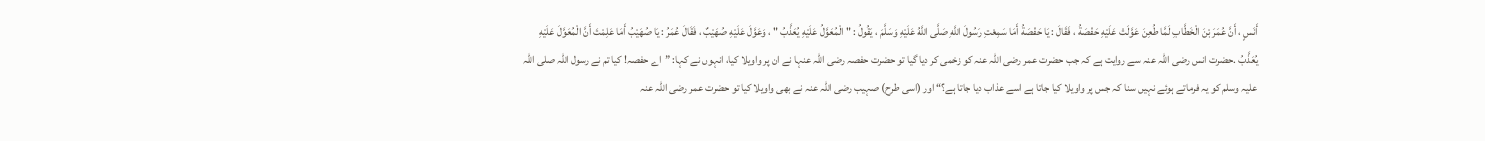أَنَسٍ ، أَنَّ عُمَرَ بْنَ الْخَطَّابِ لَمَّا طُعِنَ عَوَّلَتْ عَلَيْهِ حَفْصَةُ ، فَقَالَ : يَا حَفْصَةُ أَمَا سَمِعْتِ رَسُولَ اللَّهِ صَلَّى اللَّهُ عَلَيْهِ وَسَلَّمَ ، يَقُولُ : " الْمُعَوَّلُ عَلَيْهِ يُعَذَّبُ " ، وَعَوَّلَ عَلَيْهِ صُهَيْبٌ ، فَقَالَ عُمَرُ : يَا صُهَيْبُ أَمَا عَلِمْتَ أَنَّ الْمُعَوَّلَ عَلَيْهِ يُعَذَّبُ .حضرت انس رضی اللہ عنہ سے روایت ہے کہ جب حضرت عمر رضی اللہ عنہ کو زخمی کر دیا گیا تو حضرت حفصہ رضی اللہ عنہا نے ان پر واویلا کیا، انہوں نے کہا: ”اے حفصہ! کیا تم نے رسول اللہ صلی اللہ علیہ وسلم کو یہ فرماتے ہوئے نہیں سنا کہ جس پر واویلا کیا جاتا ہے اسے عذاب دیا جاتا ہے؟“ اور (اسی طرح) صہیب رضی اللہ عنہ نے بھی واویلا کیا تو حضرت عمر رضی اللہ عنہ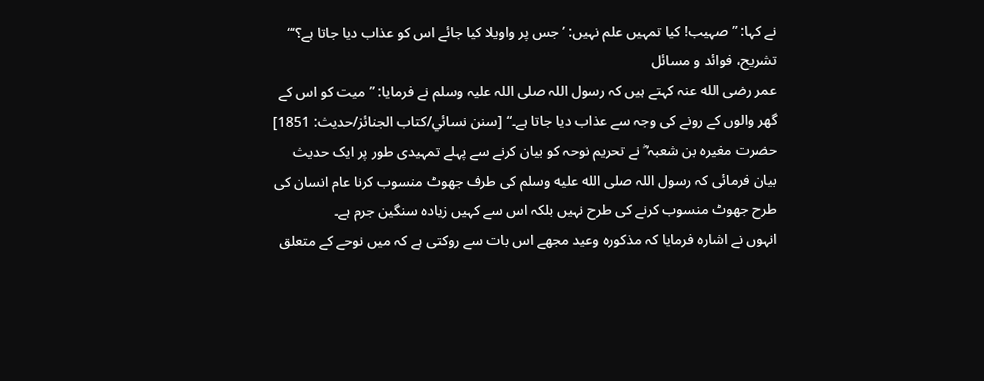نے کہا: ”صہیب! کیا تمہیں علم نہیں: ’جس پر واویلا کیا جائے اس کو عذاب دیا جاتا ہے؟‘“
تشریح، فوائد و مسائل
عمر رضی الله عنہ کہتے ہیں کہ رسول اللہ صلی اللہ علیہ وسلم نے فرمایا: ” میت کو اس کے گھر والوں کے رونے کی وجہ سے عذاب دیا جاتا ہے۔“ [سنن نسائي/كتاب الجنائز/حدیث: 1851]
حضرت مغیرہ بن شعبہ ؓ نے تحریم نوحہ کو بیان کرنے سے پہلے تمہیدی طور پر ایک حدیث بیان فرمائی کہ رسول اللہ صلى الله عليه وسلم کی طرف جھوٹ منسوب کرنا عام انسان کی طرح جھوٹ منسوب کرنے کی طرح نہیں بلکہ اس سے کہیں زیادہ سنگین جرم ہے۔
انہوں نے اشارہ فرمایا کہ مذکورہ وعید مجھے اس بات سے روکتی ہے کہ میں نوحے کے متعلق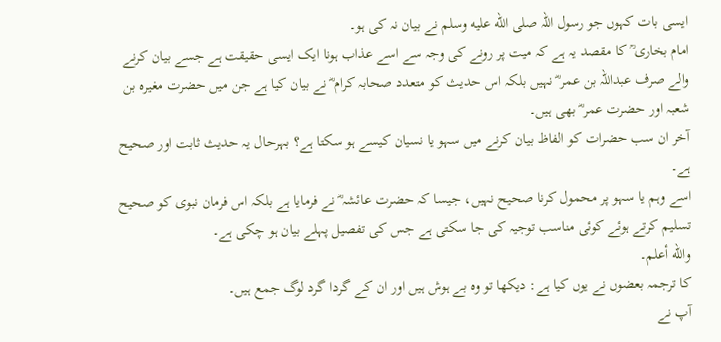ایسی بات کہوں جو رسول اللہ صلى الله عليه وسلم نے بیان نہ کی ہو۔
امام بخاری ؒ کا مقصد یہ ہے کہ میت پر رونے کی وجہ سے اسے عذاب ہونا ایک ایسی حقیقت ہے جسے بیان کرنے والے صرف عبداللہ بن عمر ؓ نہیں بلکہ اس حدیث کو متعدد صحابہ کرام ؓ نے بیان کیا ہے جن میں حضرت مغیرہ بن شعبہ اور حضرت عمر ؓ بھی ہیں۔
آخر ان سب حضرات کو الفاظ بیان کرنے میں سہو یا نسیان کیسے ہو سکتا ہے؟ بہرحال یہ حدیث ثابت اور صحیح ہے۔
اسے وہم یا سہو پر محمول کرنا صحیح نہیں، جیسا کہ حضرت عائشہ ؓ نے فرمایا ہے بلکہ اس فرمان نبوی کو صحیح تسلیم کرتے ہوئے کوئی مناسب توجیہ کی جا سکتی ہے جس کی تفصیل پہلے بیان ہو چکی ہے۔
والله أعلم۔
کا ترجمہ بعضوں نے یوں کیا ہے: دیکھا تو وہ بے ہوش ہیں اور ان کے گردا گرد لوگ جمع ہیں۔
آپ نے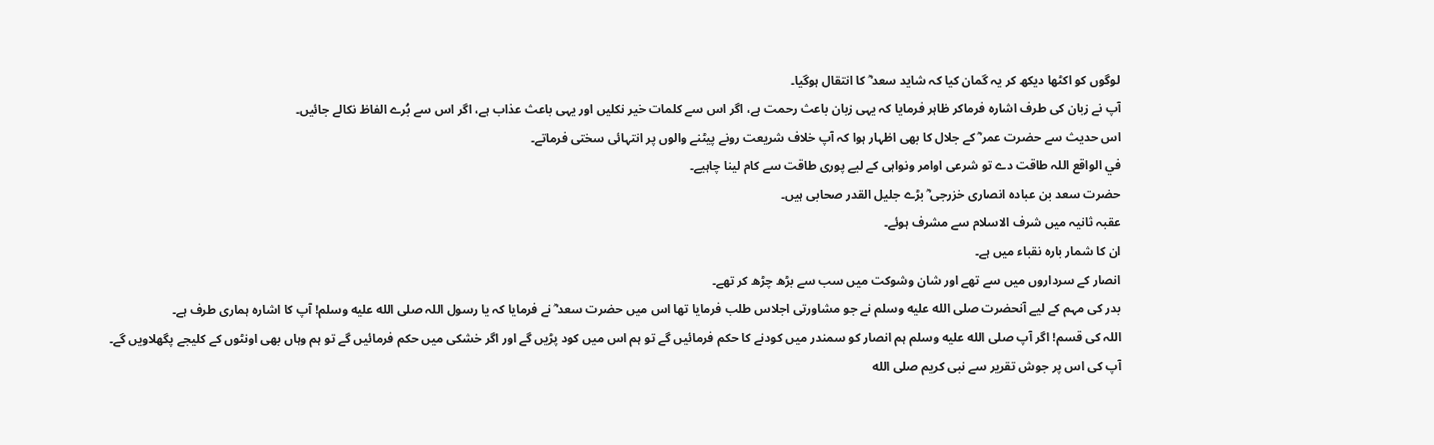لوگوں کو اکٹھا دیکھ کر یہ گمان کیا کہ شاید سعد ؓ کا انتقال ہوگیا۔
آپ نے زبان کی طرف اشارہ فرماکر ظاہر فرمایا کہ یہی زبان باعث رحمت ہے، اگر اس سے کلمات خیر نکلیں اور یہی باعث عذاب ہے، اگر اس سے بُرے الفاظ نکالے جائیں۔
اس حدیث سے حضرت عمر ؓ کے جلال کا بھی اظہار ہوا کہ آپ خلاف شریعت رونے پیٹنے والوں پر انتہائی سختی فرماتے۔
في الواقع اللہ طاقت دے تو شرعی اوامر ونواہی کے لیے پوری طاقت سے کام لینا چاہیے۔
حضرت سعد بن عبادہ انصاری خزرجی ؓ بڑے جلیل القدر صحابی ہیں۔
عقبہ ثانیہ میں شرف الاسلام سے مشرف ہوئے۔
ان کا شمار بارہ نقباء میں ہے۔
انصار کے سرداروں میں سے تھے اور شان وشوکت میں سب سے بڑھ چڑھ کر تھے۔
بدر کی مہم کے لیے آنحضرت صلى الله عليه وسلم نے جو مشاورتی اجلاس طلب فرمایا تھا اس میں حضرت سعد ؓ نے فرمایا کہ یا رسول اللہ صلى الله عليه وسلم! آپ کا اشارہ ہماری طرف ہے۔
اللہ کی قسم! اگر آپ صلى الله عليه وسلم ہم انصار کو سمندر میں کودنے کا حکم فرمائیں گے تو ہم اس میں کود پڑیں گے اور اگر خشکی میں حکم فرمائیں گے تو ہم وہاں بھی اونٹوں کے کلیجے پگھلاویں گے۔
آپ کی اس پر جوش تقریر سے نبی کریم صلى الله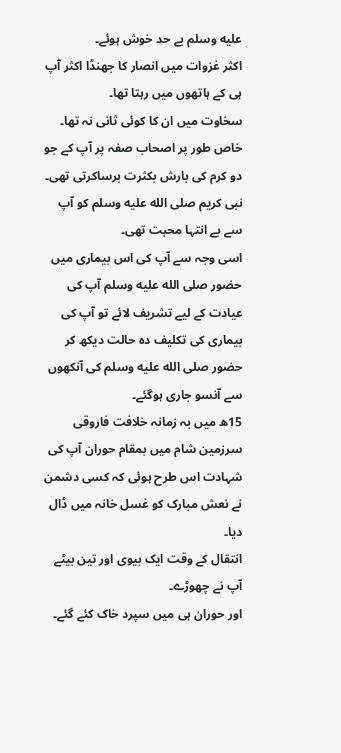عليه وسلم بے حد خوش ہوئے۔
اکثر غزوات میں انصار کا جھنڈا اکثر آپ ہی کے ہاتھوں میں رہتا تھا۔
سخاوت میں ان کا کوئی ثانی نہ تھا۔
خاص طور پر اصحاب صفہ پر آپ کے جو دو کرم کی بارش بکثرت برساکرتی تھی۔
نبی کریم صلى الله عليه وسلم کو آپ سے بے انتہا محبت تھی۔
اسی وجہ سے آپ کی اس بیماری میں حضور صلى الله عليه وسلم آپ کی عیادت کے لیے تشریف لائے تو آپ کی بیماری کی تکلیف دہ حالت دیکھ کر حضور صلى الله عليه وسلم کی آنکھوں سے آنسو جاری ہوگئے۔
15ھ میں بہ زمانہ خلافت فاروقی سرزمین شام میں بمقام حوران آپ کی شہادت اس طرح ہوئی کہ کسی دشمن نے نعش مبارک کو غسل خانہ میں ڈال دیا۔
انتقال کے وقت ایک بیوی اور تین بیٹے آپ نے چھوڑے۔
اور حوران ہی میں سپرد خاک کئے گئے۔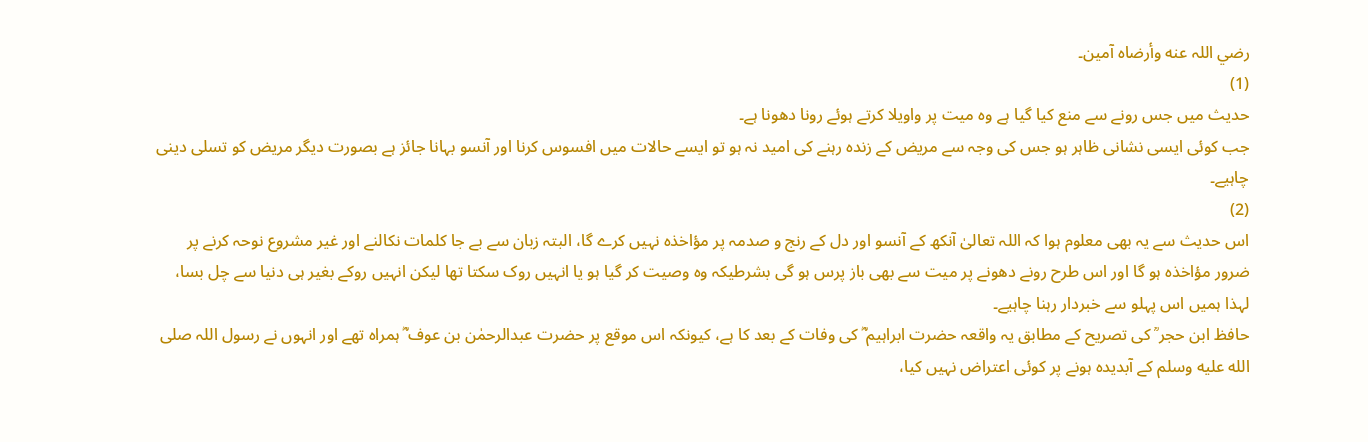رضي اللہ عنه وأرضاہ آمین۔
(1)
حدیث میں جس رونے سے منع کیا گیا ہے وہ میت پر واویلا کرتے ہوئے رونا دھونا ہے۔
جب کوئی ایسی نشانی ظاہر ہو جس کی وجہ سے مریض کے زندہ رہنے کی امید نہ ہو تو ایسے حالات میں افسوس کرنا اور آنسو بہانا جائز ہے بصورت دیگر مریض کو تسلی دینی چاہیے۔
(2)
اس حدیث سے یہ بھی معلوم ہوا کہ اللہ تعالیٰ آنکھ کے آنسو اور دل کے رنج و صدمہ پر مؤاخذہ نہیں کرے گا، البتہ زبان سے بے جا کلمات نکالنے اور غیر مشروع نوحہ کرنے پر ضرور مؤاخذہ ہو گا اور اس طرح رونے دھونے پر میت سے بھی باز پرس ہو گی بشرطیکہ وہ وصیت کر گیا ہو یا انہیں روک سکتا تھا لیکن انہیں روکے بغیر ہی دنیا سے چل بسا، لہذا ہمیں اس پہلو سے خبردار رہنا چاہیے۔
حافظ ابن حجر ؒ کی تصریح کے مطابق یہ واقعہ حضرت ابراہیم ؓ کی وفات کے بعد کا ہے، کیونکہ اس موقع پر حضرت عبدالرحمٰن بن عوف ؓ ہمراہ تھے اور انہوں نے رسول اللہ صلى الله عليه وسلم کے آبدیدہ ہونے پر کوئی اعتراض نہیں کیا،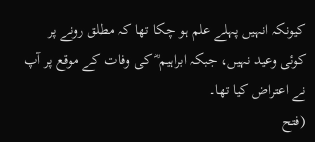کیونکہ انہیں پہلے علم ہو چکا تھا کہ مطلق رونے پر کوئی وعید نہیں، جبکہ ابراہیم ؓ کی وفات کے موقع پر آپ نے اعتراض کیا تھا۔
(فتح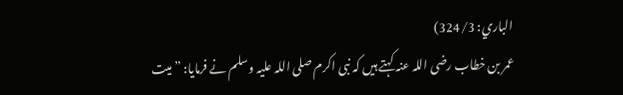الباري: 324/3)
عمر بن خطاب رضی اللہ عنہ کہتے ہیں کہ نبی اکرم صلی اللہ علیہ وسلم نے فرمایا: ” میت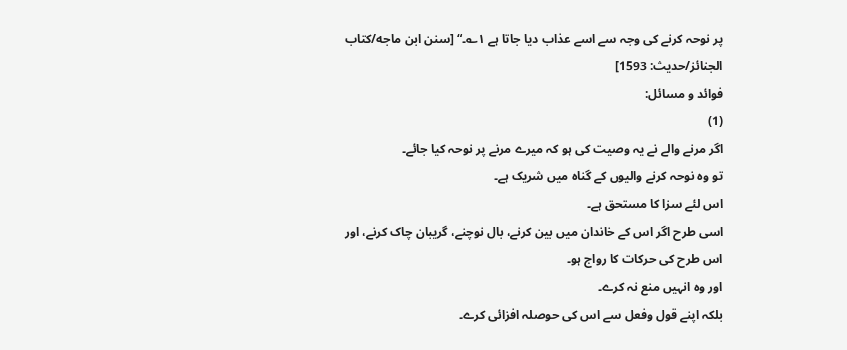پر نوحہ کرنے کی وجہ سے اسے عذاب دیا جاتا ہے ۱؎۔“ [سنن ابن ماجه/كتاب الجنائز/حدیث: 1593]
فوائد و مسائل:
(1)
اگر مرنے والے نے یہ وصیت کی ہو کہ میرے مرنے پر نوحہ کیا جائے۔
تو وہ نوحہ کرنے والیوں کے گناہ میں شریک ہے۔
اس لئے سزا کا مستحق ہے۔
اسی طرح اگر اس کے خاندان میں بین کرنے، بال نوچنے، گریبان چاک کرنے، اور اس طرح کی حرکات کا رواج ہو۔
اور وہ انہیں منع نہ کرے۔
بلکہ اپنے قول وفعل سے اس کی حوصلہ افزائی کرے۔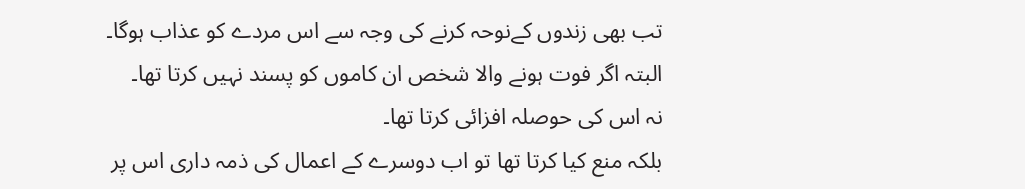تب بھی زندوں کےنوحہ کرنے کی وجہ سے اس مردے کو عذاب ہوگا۔
البتہ اگر فوت ہونے والا شخص ان کاموں کو پسند نہیں کرتا تھا۔
نہ اس کی حوصلہ افزائی کرتا تھا۔
بلکہ منع کیا کرتا تھا تو اب دوسرے کے اعمال کی ذمہ داری اس پر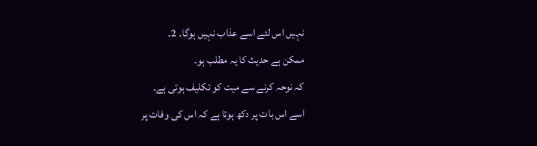نہیں اس لئے اسے عذاب نہیں ہوگا۔ 2۔
ممکن ہے حدیث کا یہ مطلب ہو۔
کہ نوحہ کرنے سے میت کو تکلیف ہوتی ہے۔
اسے اس بات پر دکھ ہوتا ہے کہ اس کی وفات پر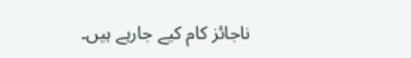ناجائز کام کیے جارہے ہیں۔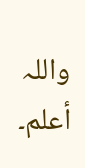واللہ أعلم۔